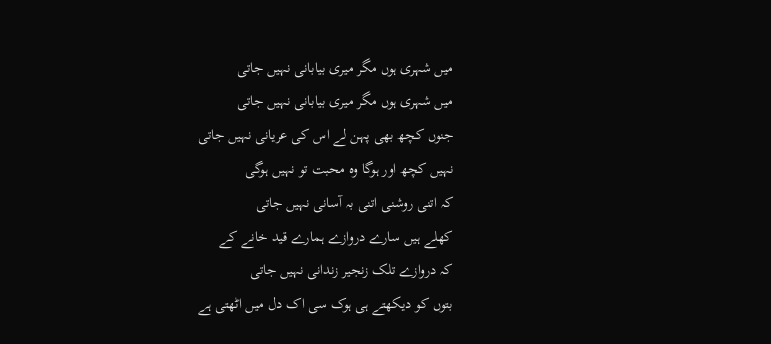میں شہری ہوں مگر میری بیابانی نہیں جاتی
میں شہری ہوں مگر میری بیابانی نہیں جاتی
جنوں کچھ بھی پہن لے اس کی عریانی نہیں جاتی
نہیں کچھ اور ہوگا وہ محبت تو نہیں ہوگی
کہ اتنی روشنی اتنی بہ آسانی نہیں جاتی
کھلے ہیں سارے دروازے ہمارے قید خانے کے
کہ دروازے تلک زنجیر زندانی نہیں جاتی
بتوں کو دیکھتے ہی ہوک سی اک دل میں اٹھتی ہے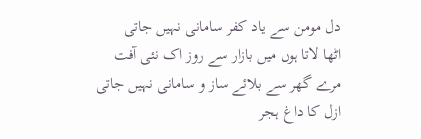دل مومن سے یاد کفر سامانی نہیں جاتی
اٹھا لاتا ہوں میں بازار سے روز اک نئی آفت
مرے گھر سے بلائے ساز و سامانی نہیں جاتی
ازل کا داغ ہجر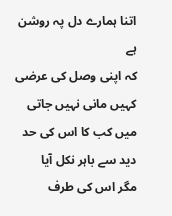اتنا ہمارے دل پہ روشن ہے
کہ اپنی وصل کی عرضی کہیں مانی نہیں جاتی
میں کب کا اس کی حد دید سے باہر نکل آیا
مگر اس کی طرف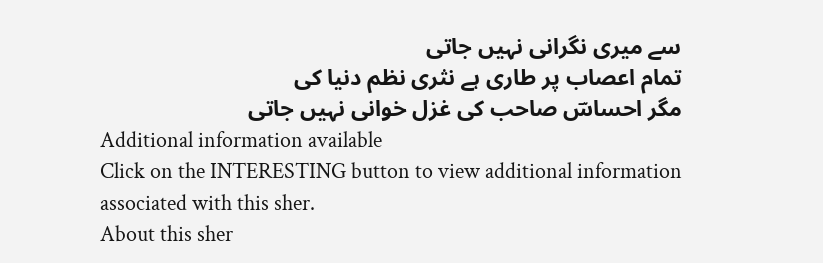سے میری نگرانی نہیں جاتی
تمام اعصاب پر طاری ہے نثری نظم دنیا کی
مگر احساسؔ صاحب کی غزل خوانی نہیں جاتی
Additional information available
Click on the INTERESTING button to view additional information associated with this sher.
About this sher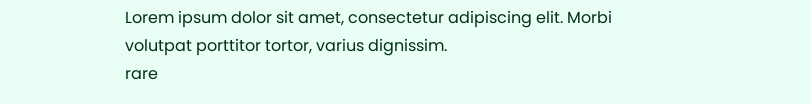Lorem ipsum dolor sit amet, consectetur adipiscing elit. Morbi volutpat porttitor tortor, varius dignissim.
rare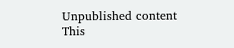Unpublished content
This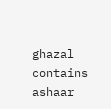ghazal contains ashaar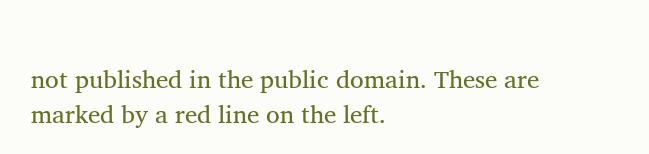not published in the public domain. These are marked by a red line on the left.